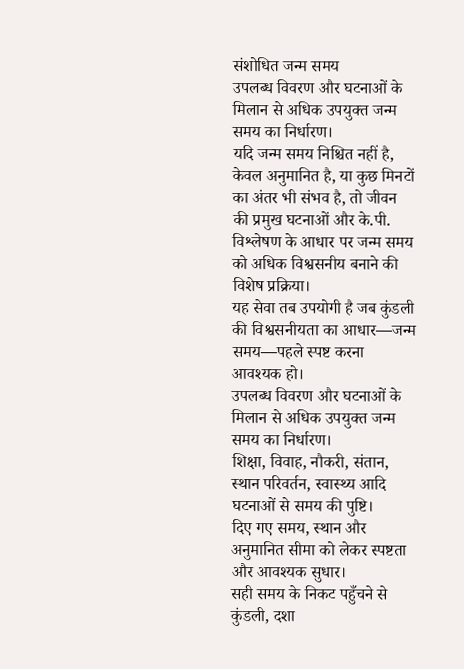संशोधित जन्म समय
उपलब्ध विवरण और घटनाओं के मिलान से अधिक उपयुक्त जन्म समय का निर्धारण।
यदि जन्म समय निश्चित नहीं है, केवल अनुमानित है, या कुछ मिनटों का अंतर भी संभव है, तो जीवन की प्रमुख घटनाओं और के.पी. विश्लेषण के आधार पर जन्म समय को अधिक विश्वसनीय बनाने की विशेष प्रक्रिया।
यह सेवा तब उपयोगी है जब कुंडली की विश्वसनीयता का आधार—जन्म समय—पहले स्पष्ट करना आवश्यक हो।
उपलब्ध विवरण और घटनाओं के मिलान से अधिक उपयुक्त जन्म समय का निर्धारण।
शिक्षा, विवाह, नौकरी, संतान, स्थान परिवर्तन, स्वास्थ्य आदि घटनाओं से समय की पुष्टि।
दिए गए समय, स्थान और अनुमानित सीमा को लेकर स्पष्टता और आवश्यक सुधार।
सही समय के निकट पहुँचने से कुंडली, दशा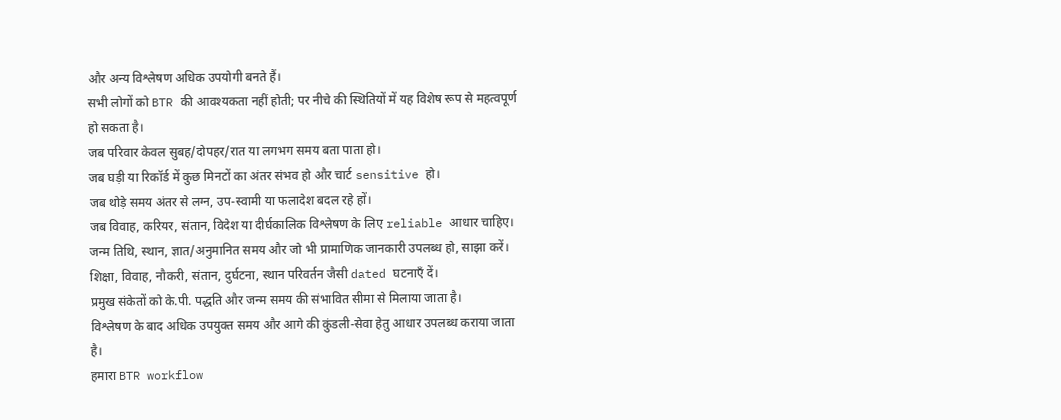और अन्य विश्लेषण अधिक उपयोगी बनते हैं।
सभी लोगों को BTR की आवश्यकता नहीं होती; पर नीचे की स्थितियों में यह विशेष रूप से महत्वपूर्ण हो सकता है।
जब परिवार केवल सुबह/दोपहर/रात या लगभग समय बता पाता हो।
जब घड़ी या रिकॉर्ड में कुछ मिनटों का अंतर संभव हो और चार्ट sensitive हो।
जब थोड़े समय अंतर से लग्न, उप-स्वामी या फलादेश बदल रहे हों।
जब विवाह, करियर, संतान, विदेश या दीर्घकालिक विश्लेषण के लिए reliable आधार चाहिए।
जन्म तिथि, स्थान, ज्ञात/अनुमानित समय और जो भी प्रामाणिक जानकारी उपलब्ध हो, साझा करें।
शिक्षा, विवाह, नौकरी, संतान, दुर्घटना, स्थान परिवर्तन जैसी dated घटनाएँ दें।
प्रमुख संकेतों को के.पी. पद्धति और जन्म समय की संभावित सीमा से मिलाया जाता है।
विश्लेषण के बाद अधिक उपयुक्त समय और आगे की कुंडली-सेवा हेतु आधार उपलब्ध कराया जाता है।
हमारा BTR workflow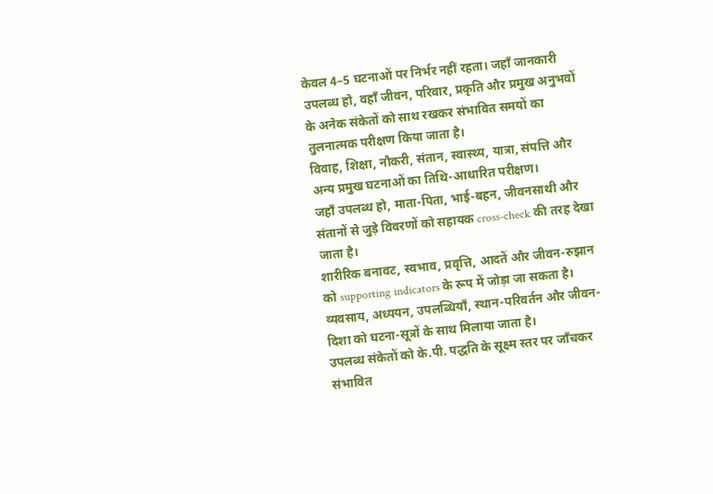केवल 4–5 घटनाओं पर निर्भर नहीं रहता। जहाँ जानकारी उपलब्ध हो, वहाँ जीवन, परिवार, प्रकृति और प्रमुख अनुभवों के अनेक संकेतों को साथ रखकर संभावित समयों का तुलनात्मक परीक्षण किया जाता है।
विवाह, शिक्षा, नौकरी, संतान, स्वास्थ्य, यात्रा, संपत्ति और अन्य प्रमुख घटनाओं का तिथि-आधारित परीक्षण।
जहाँ उपलब्ध हो, माता-पिता, भाई-बहन, जीवनसाथी और संतानों से जुड़े विवरणों को सहायक cross-check की तरह देखा जाता है।
शारीरिक बनावट, स्वभाव, प्रवृत्ति, आदतें और जीवन-रुझान को supporting indicators के रूप में जोड़ा जा सकता है।
व्यवसाय, अध्ययन, उपलब्धियाँ, स्थान-परिवर्तन और जीवन-दिशा को घटना-सूत्रों के साथ मिलाया जाता है।
उपलब्ध संकेतों को के.पी. पद्धति के सूक्ष्म स्तर पर जाँचकर संभावित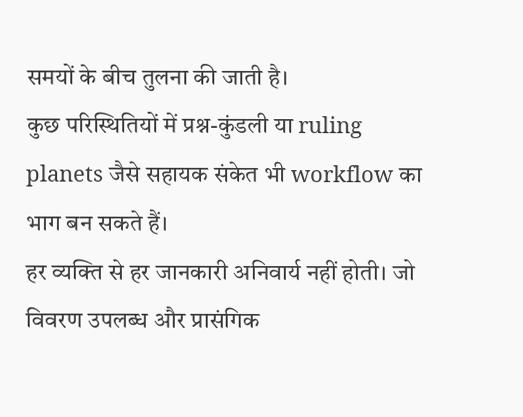समयों के बीच तुलना की जाती है।
कुछ परिस्थितियों में प्रश्न-कुंडली या ruling planets जैसे सहायक संकेत भी workflow का भाग बन सकते हैं।
हर व्यक्ति से हर जानकारी अनिवार्य नहीं होती। जो विवरण उपलब्ध और प्रासंगिक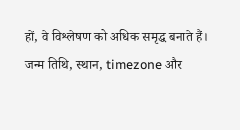हों, वे विश्लेषण को अधिक समृद्ध बनाते हैं।
जन्म तिथि, स्थान, timezone और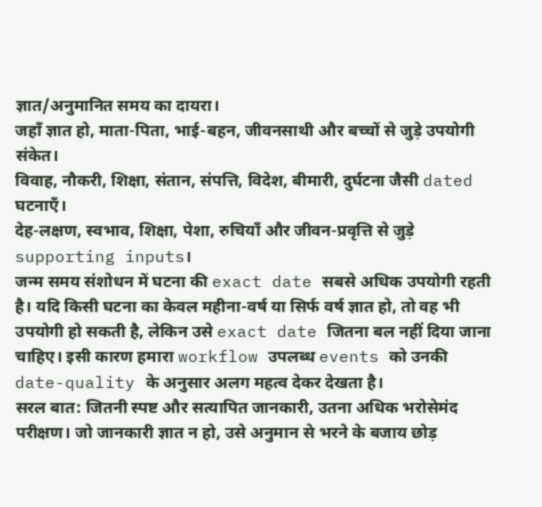ज्ञात/अनुमानित समय का दायरा।
जहाँ ज्ञात हो, माता-पिता, भाई-बहन, जीवनसाथी और बच्चों से जुड़े उपयोगी संकेत।
विवाह, नौकरी, शिक्षा, संतान, संपत्ति, विदेश, बीमारी, दुर्घटना जैसी dated घटनाएँ।
देह-लक्षण, स्वभाव, शिक्षा, पेशा, रुचियाँ और जीवन-प्रवृत्ति से जुड़े supporting inputs।
जन्म समय संशोधन में घटना की exact date सबसे अधिक उपयोगी रहती है। यदि किसी घटना का केवल महीना-वर्ष या सिर्फ वर्ष ज्ञात हो, तो वह भी उपयोगी हो सकती है, लेकिन उसे exact date जितना बल नहीं दिया जाना चाहिए। इसी कारण हमारा workflow उपलब्ध events को उनकी date-quality के अनुसार अलग महत्व देकर देखता है।
सरल बात: जितनी स्पष्ट और सत्यापित जानकारी, उतना अधिक भरोसेमंद परीक्षण। जो जानकारी ज्ञात न हो, उसे अनुमान से भरने के बजाय छोड़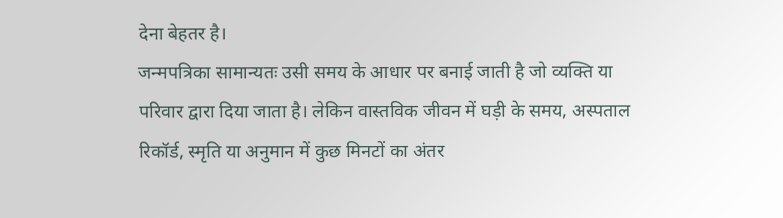देना बेहतर है।
जन्मपत्रिका सामान्यतः उसी समय के आधार पर बनाई जाती है जो व्यक्ति या परिवार द्वारा दिया जाता है। लेकिन वास्तविक जीवन में घड़ी के समय, अस्पताल रिकॉर्ड, स्मृति या अनुमान में कुछ मिनटों का अंतर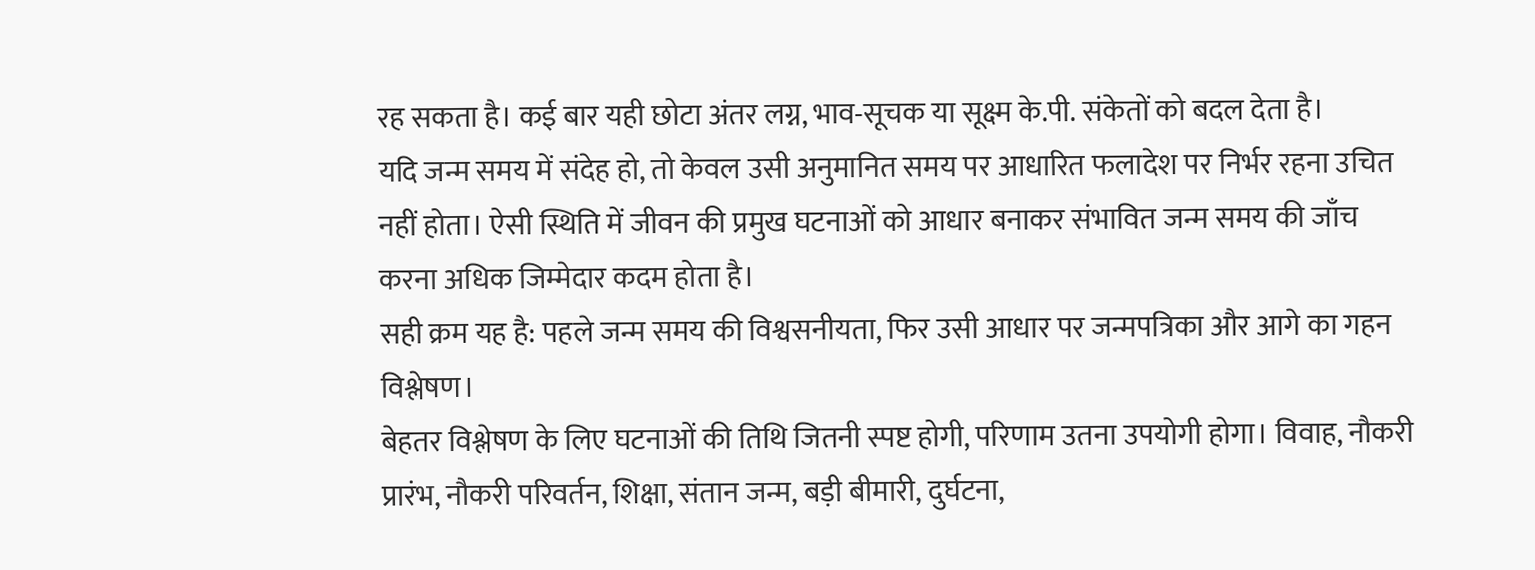रह सकता है। कई बार यही छोटा अंतर लग्न, भाव-सूचक या सूक्ष्म के.पी. संकेतों को बदल देता है।
यदि जन्म समय में संदेह हो, तो केवल उसी अनुमानित समय पर आधारित फलादेश पर निर्भर रहना उचित नहीं होता। ऐसी स्थिति में जीवन की प्रमुख घटनाओं को आधार बनाकर संभावित जन्म समय की जाँच करना अधिक जिम्मेदार कदम होता है।
सही क्रम यह है: पहले जन्म समय की विश्वसनीयता, फिर उसी आधार पर जन्मपत्रिका और आगे का गहन विश्लेषण।
बेहतर विश्लेषण के लिए घटनाओं की तिथि जितनी स्पष्ट होगी, परिणाम उतना उपयोगी होगा। विवाह, नौकरी प्रारंभ, नौकरी परिवर्तन, शिक्षा, संतान जन्म, बड़ी बीमारी, दुर्घटना,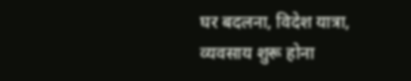घर बदलना, विदेश यात्रा, व्यवसाय शुरू होना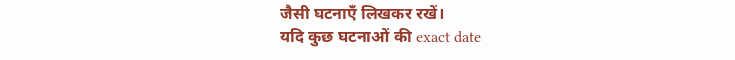जैसी घटनाएँ लिखकर रखें।
यदि कुछ घटनाओं की exact date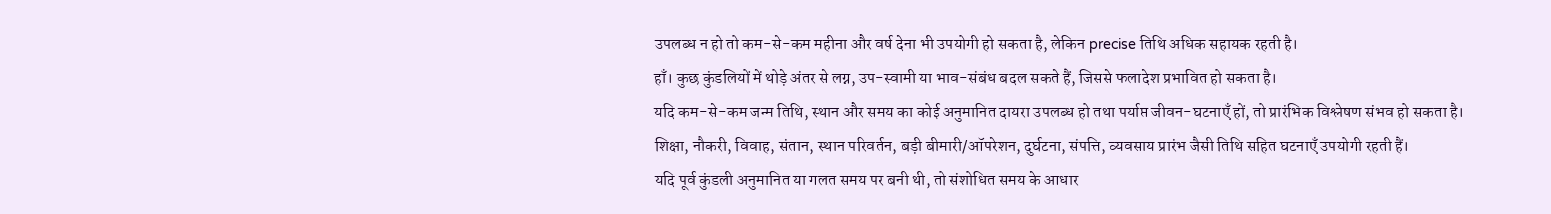उपलब्ध न हो तो कम-से-कम महीना और वर्ष देना भी उपयोगी हो सकता है, लेकिन precise तिथि अधिक सहायक रहती है।
हाँ। कुछ कुंडलियों में थोड़े अंतर से लग्न, उप-स्वामी या भाव-संबंध बदल सकते हैं, जिससे फलादेश प्रभावित हो सकता है।
यदि कम-से-कम जन्म तिथि, स्थान और समय का कोई अनुमानित दायरा उपलब्ध हो तथा पर्याप्त जीवन-घटनाएँ हों, तो प्रारंभिक विश्लेषण संभव हो सकता है।
शिक्षा, नौकरी, विवाह, संतान, स्थान परिवर्तन, बड़ी बीमारी/ऑपरेशन, दुर्घटना, संपत्ति, व्यवसाय प्रारंभ जैसी तिथि सहित घटनाएँ उपयोगी रहती हैं।
यदि पूर्व कुंडली अनुमानित या गलत समय पर बनी थी, तो संशोधित समय के आधार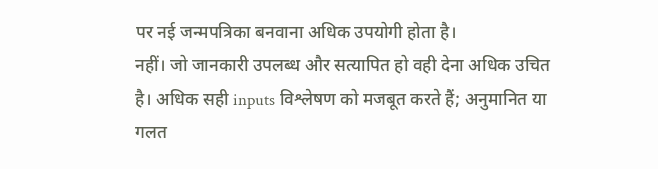पर नई जन्मपत्रिका बनवाना अधिक उपयोगी होता है।
नहीं। जो जानकारी उपलब्ध और सत्यापित हो वही देना अधिक उचित है। अधिक सही inputs विश्लेषण को मजबूत करते हैं; अनुमानित या गलत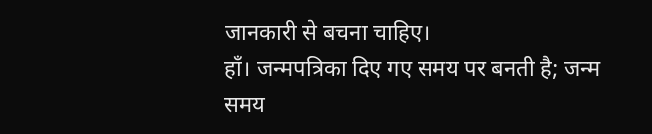जानकारी से बचना चाहिए।
हाँ। जन्मपत्रिका दिए गए समय पर बनती है; जन्म समय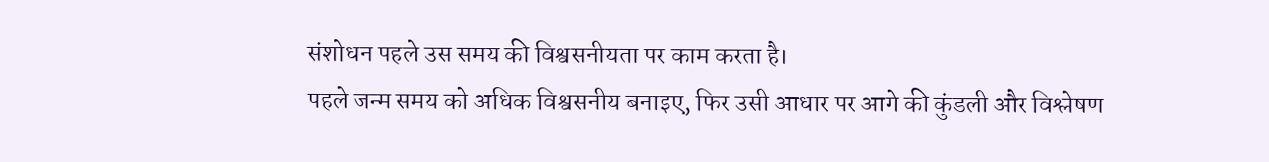संशोधन पहले उस समय की विश्वसनीयता पर काम करता है।
पहले जन्म समय को अधिक विश्वसनीय बनाइए, फिर उसी आधार पर आगे की कुंडली और विश्लेषण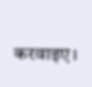करवाइए।